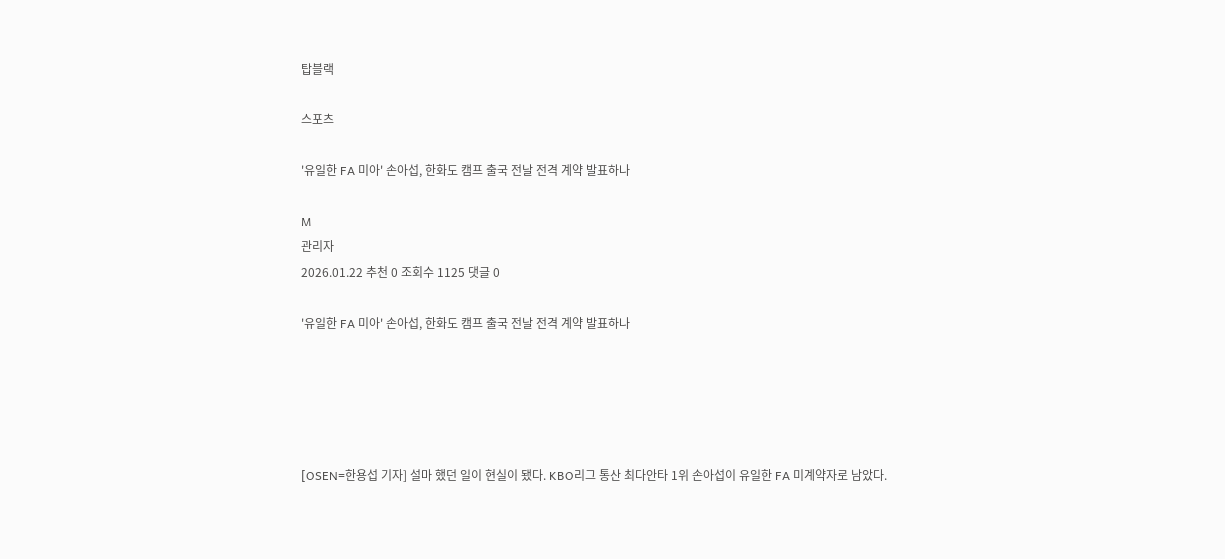탑블랙

스포츠

'유일한 FA 미아' 손아섭, 한화도 캠프 출국 전날 전격 계약 발표하나

M
관리자
2026.01.22 추천 0 조회수 1125 댓글 0

'유일한 FA 미아' 손아섭, 한화도 캠프 출국 전날 전격 계약 발표하나





[OSEN=한용섭 기자] 설마 했던 일이 현실이 됐다. KBO리그 통산 최다안타 1위 손아섭이 유일한 FA 미계약자로 남았다.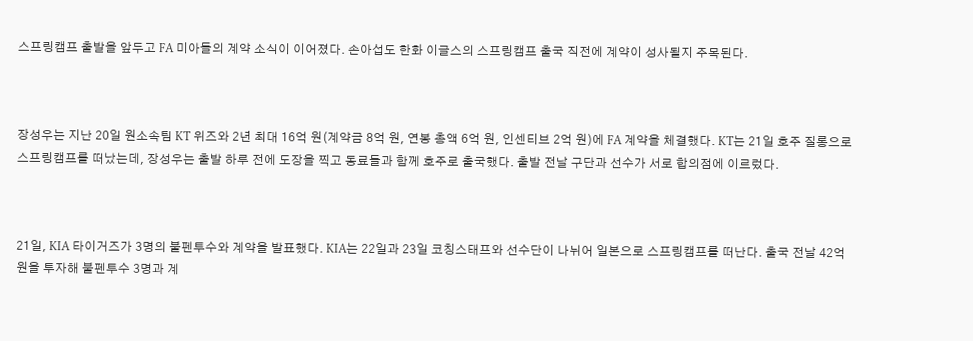스프링캠프 출발을 앞두고 FA 미아들의 계약 소식이 이어졌다. 손아섭도 한화 이글스의 스프링캠프 출국 직전에 계약이 성사될지 주목된다.



장성우는 지난 20일 원소속팀 KT 위즈와 2년 최대 16억 원(계약금 8억 원, 연봉 총액 6억 원, 인센티브 2억 원)에 FA 계약을 체결했다. KT는 21일 호주 질롱으로 스프링캠프를 떠났는데, 장성우는 출발 하루 전에 도장을 찍고 동료들과 함께 호주로 출국했다. 출발 전날 구단과 선수가 서로 합의점에 이르렀다.



21일, KIA 타이거즈가 3명의 불펜투수와 계약을 발표했다. KIA는 22일과 23일 코칭스태프와 선수단이 나뉘어 일본으로 스프링캠프를 떠난다. 출국 전날 42억 원을 투자해 불펜투수 3명과 계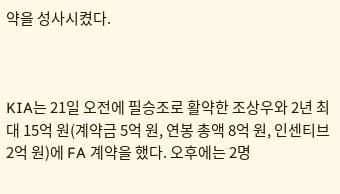약을 성사시켰다.



KIA는 21일 오전에 필승조로 활약한 조상우와 2년 최대 15억 원(계약금 5억 원, 연봉 총액 8억 원, 인센티브 2억 원)에 FA 계약을 했다. 오후에는 2명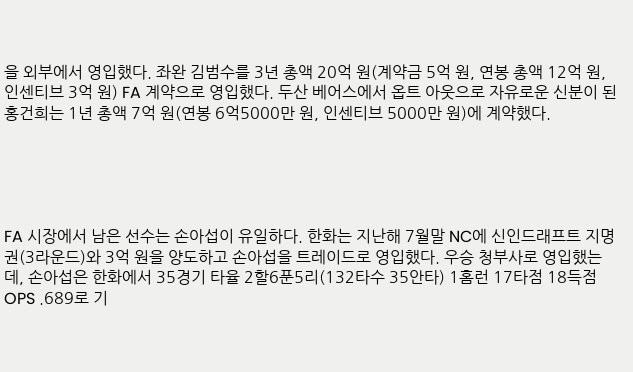을 외부에서 영입했다. 좌완 김범수를 3년 총액 20억 원(계약금 5억 원, 연봉 총액 12억 원, 인센티브 3억 원) FA 계약으로 영입했다. 두산 베어스에서 옵트 아웃으로 자유로운 신분이 된 홍건희는 1년 총액 7억 원(연봉 6억5000만 원, 인센티브 5000만 원)에 계약했다.





FA 시장에서 남은 선수는 손아섭이 유일하다. 한화는 지난해 7월말 NC에 신인드래프트 지명권(3라운드)와 3억 원을 양도하고 손아섭을 트레이드로 영입했다. 우승 청부사로 영입했는데, 손아섭은 한화에서 35경기 타율 2할6푼5리(132타수 35안타) 1홈런 17타점 18득점 OPS .689로 기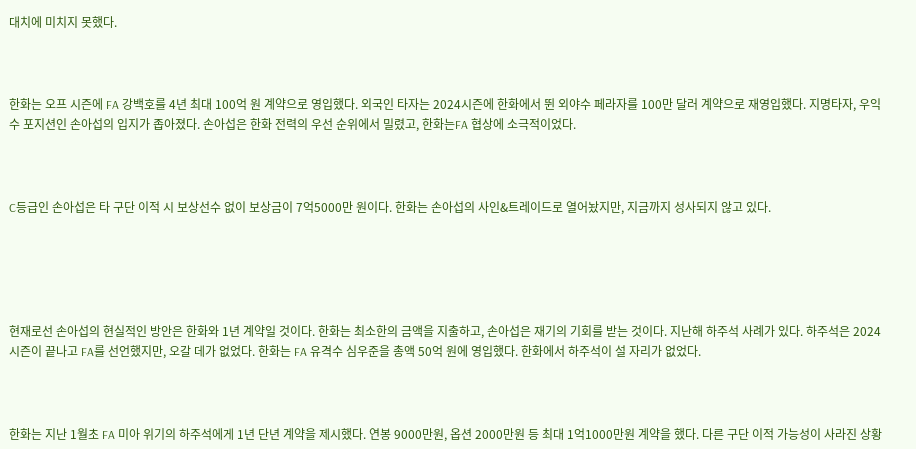대치에 미치지 못했다.



한화는 오프 시즌에 FA 강백호를 4년 최대 100억 원 계약으로 영입했다. 외국인 타자는 2024시즌에 한화에서 뛴 외야수 페라자를 100만 달러 계약으로 재영입했다. 지명타자, 우익수 포지션인 손아섭의 입지가 좁아졌다. 손아섭은 한화 전력의 우선 순위에서 밀렸고, 한화는FA 협상에 소극적이었다.



C등급인 손아섭은 타 구단 이적 시 보상선수 없이 보상금이 7억5000만 원이다. 한화는 손아섭의 사인&트레이드로 열어놨지만, 지금까지 성사되지 않고 있다.





현재로선 손아섭의 현실적인 방안은 한화와 1년 계약일 것이다. 한화는 최소한의 금액을 지출하고, 손아섭은 재기의 기회를 받는 것이다. 지난해 하주석 사례가 있다. 하주석은 2024시즌이 끝나고 FA를 선언했지만, 오갈 데가 없었다. 한화는 FA 유격수 심우준을 총액 50억 원에 영입했다. 한화에서 하주석이 설 자리가 없었다.



한화는 지난 1월초 FA 미아 위기의 하주석에게 1년 단년 계약을 제시했다. 연봉 9000만원, 옵션 2000만원 등 최대 1억1000만원 계약을 했다. 다른 구단 이적 가능성이 사라진 상황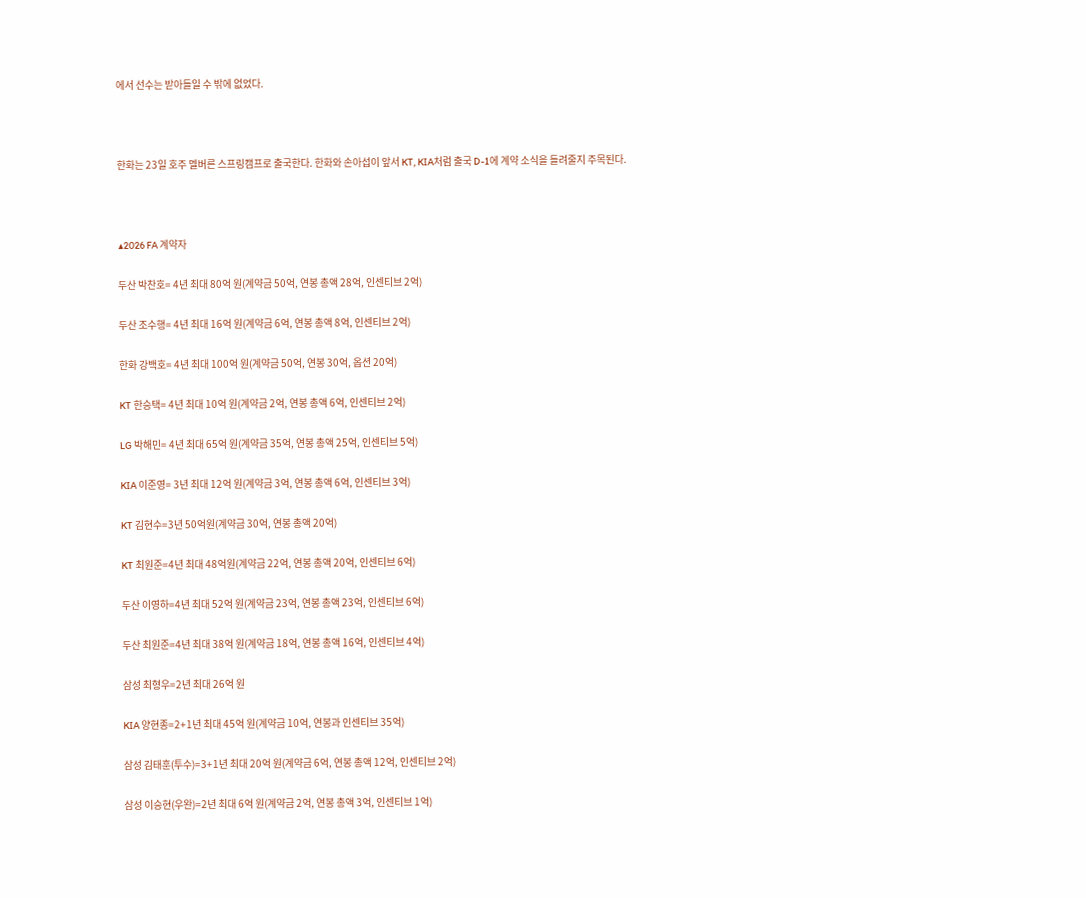에서 선수는 받아들일 수 밖에 없었다.



한화는 23일 호주 멜버른 스프링캠프로 출국한다. 한화와 손아섭이 앞서 KT, KIA처럼 출국 D-1에 계약 소식을 들려줄지 주목된다.



▲2026 FA 계약자

두산 박찬호= 4년 최대 80억 원(계약금 50억, 연봉 총액 28억, 인센티브 2억)

두산 조수행= 4년 최대 16억 원(계약금 6억, 연봉 총액 8억, 인센티브 2억)

한화 강백호= 4년 최대 100억 원(계약금 50억, 연봉 30억, 옵션 20억)

KT 한승택= 4년 최대 10억 원(계약금 2억, 연봉 총액 6억, 인센티브 2억)

LG 박해민= 4년 최대 65억 원(계약금 35억, 연봉 총액 25억, 인센티브 5억)

KIA 이준영= 3년 최대 12억 원(계약금 3억, 연봉 총액 6억, 인센티브 3억)

KT 김현수=3년 50억원(계약금 30억, 연봉 총액 20억)

KT 최원준=4년 최대 48억원(계약금 22억, 연봉 총액 20억, 인센티브 6억)

두산 이영하=4년 최대 52억 원(계약금 23억, 연봉 총액 23억, 인센티브 6억)

두산 최원준=4년 최대 38억 원(계약금 18억, 연봉 총액 16억, 인센티브 4억)

삼성 최형우=2년 최대 26억 원

KIA 양현종=2+1년 최대 45억 원(계약금 10억, 연봉과 인센티브 35억)

삼성 김태훈(투수)=3+1년 최대 20억 원(계약금 6억, 연봉 총액 12억, 인센티브 2억)

삼성 이승현(우완)=2년 최대 6억 원(계약금 2억, 연봉 총액 3억, 인센티브 1억)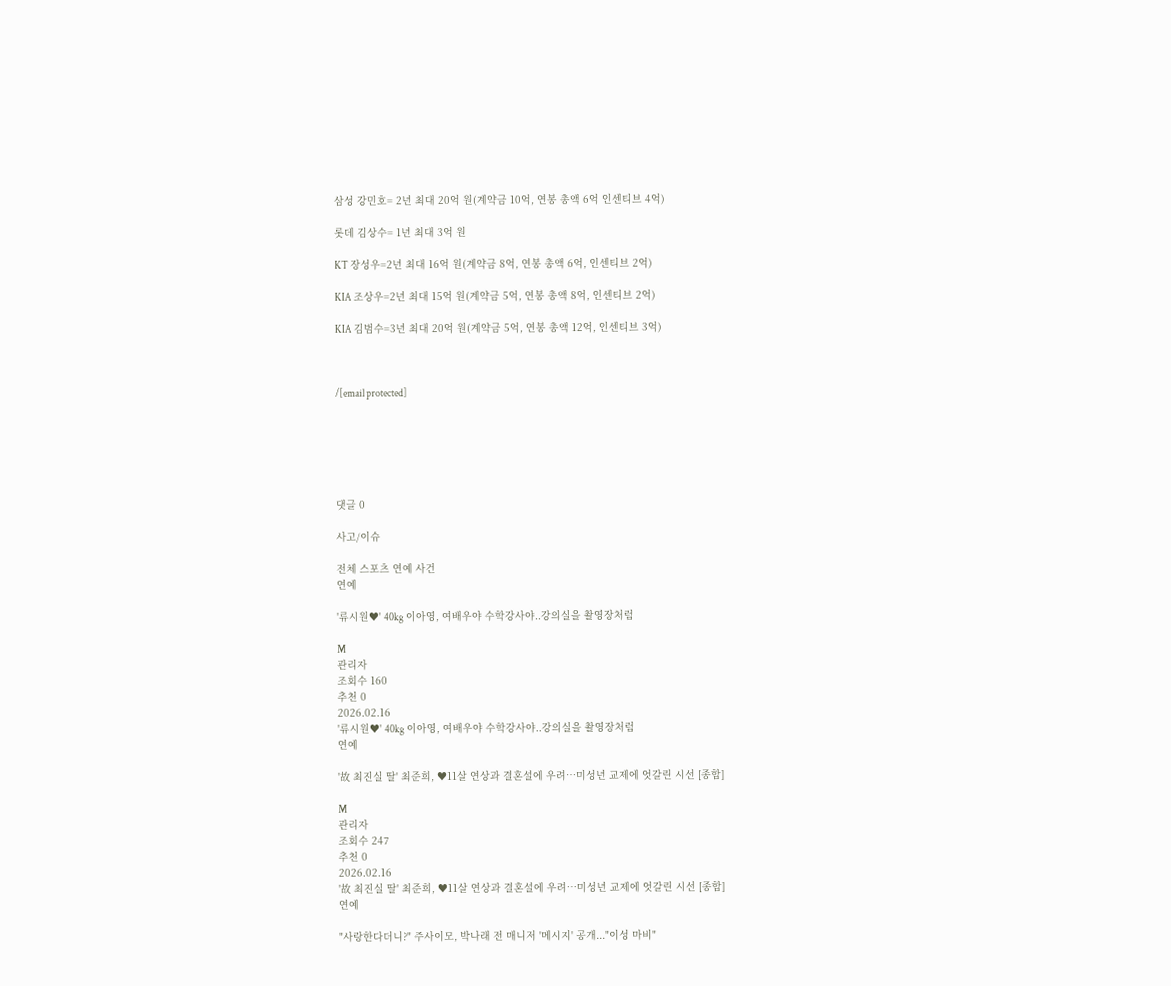삼성 강민호= 2년 최대 20억 원(계약금 10억, 연봉 총액 6억 인센티브 4억)

롯데 김상수= 1년 최대 3억 원

KT 장성우=2년 최대 16억 원(계약금 8억, 연봉 총액 6억, 인센티브 2억)

KIA 조상우=2년 최대 15억 원(계약금 5억, 연봉 총액 8억, 인센티브 2억)

KIA 김범수=3년 최대 20억 원(계약금 5억, 연봉 총액 12억, 인센티브 3억)



/[email protected]






댓글 0

사고/이슈

전체 스포츠 연예 사건
연예

'류시원♥' 40kg 이아영, 여배우야 수학강사야..강의실을 촬영장처럼

M
관리자
조회수 160
추천 0
2026.02.16
'류시원♥' 40kg 이아영, 여배우야 수학강사야..강의실을 촬영장처럼
연예

'故 최진실 딸' 최준희, ♥11살 연상과 결혼설에 우려…미성년 교제에 엇갈린 시선 [종합]

M
관리자
조회수 247
추천 0
2026.02.16
'故 최진실 딸' 최준희, ♥11살 연상과 결혼설에 우려…미성년 교제에 엇갈린 시선 [종합]
연예

"사랑한다더니?" 주사이모, 박나래 전 매니저 '메시지' 공개..."이성 마비"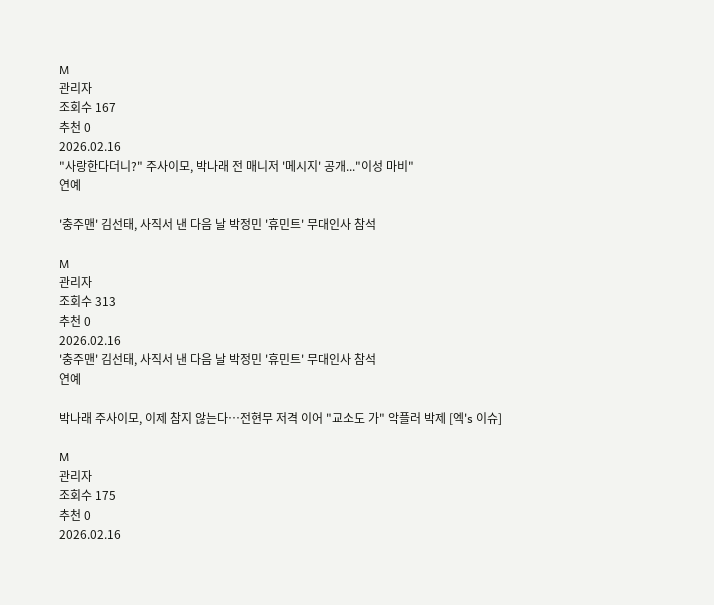M
관리자
조회수 167
추천 0
2026.02.16
"사랑한다더니?" 주사이모, 박나래 전 매니저 '메시지' 공개..."이성 마비"
연예

'충주맨' 김선태, 사직서 낸 다음 날 박정민 '휴민트' 무대인사 참석

M
관리자
조회수 313
추천 0
2026.02.16
'충주맨' 김선태, 사직서 낸 다음 날 박정민 '휴민트' 무대인사 참석
연예

박나래 주사이모, 이제 참지 않는다…전현무 저격 이어 "교소도 가" 악플러 박제 [엑's 이슈]

M
관리자
조회수 175
추천 0
2026.02.16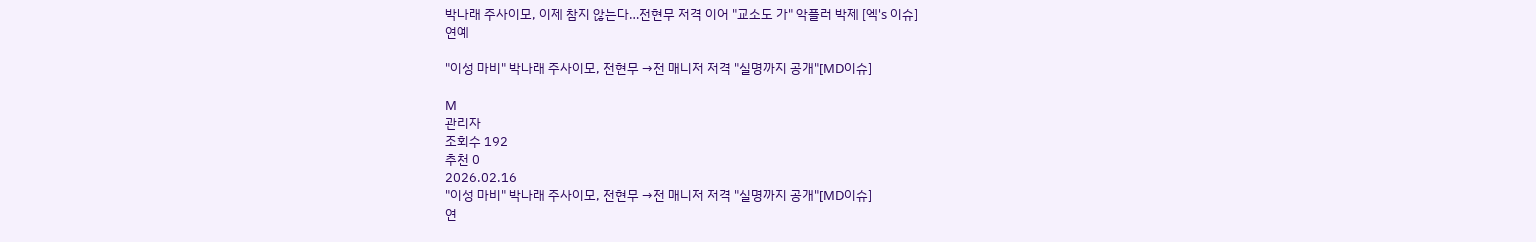박나래 주사이모, 이제 참지 않는다…전현무 저격 이어 "교소도 가" 악플러 박제 [엑's 이슈]
연예

"이성 마비" 박나래 주사이모, 전현무 →전 매니저 저격 "실명까지 공개"[MD이슈]

M
관리자
조회수 192
추천 0
2026.02.16
"이성 마비" 박나래 주사이모, 전현무 →전 매니저 저격 "실명까지 공개"[MD이슈]
연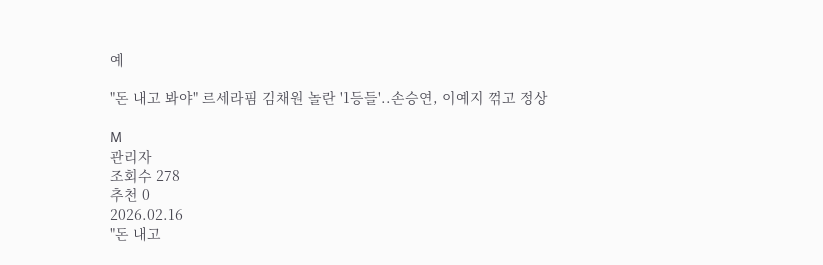예

"돈 내고 봐야" 르세라핌 김채원 놀란 '1등들'..손승연, 이예지 꺾고 정상

M
관리자
조회수 278
추천 0
2026.02.16
"돈 내고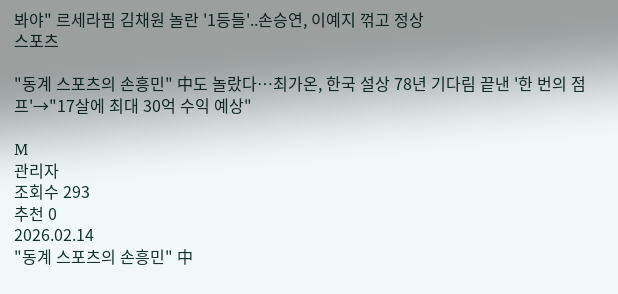봐야" 르세라핌 김채원 놀란 '1등들'..손승연, 이예지 꺾고 정상
스포츠

"동계 스포츠의 손흥민" 中도 놀랐다…최가온, 한국 설상 78년 기다림 끝낸 '한 번의 점프'→"17살에 최대 30억 수익 예상"

M
관리자
조회수 293
추천 0
2026.02.14
"동계 스포츠의 손흥민" 中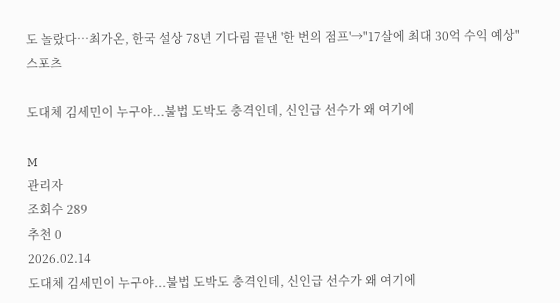도 놀랐다…최가온, 한국 설상 78년 기다림 끝낸 '한 번의 점프'→"17살에 최대 30억 수익 예상"
스포츠

도대체 김세민이 누구야...불법 도박도 충격인데, 신인급 선수가 왜 여기에

M
관리자
조회수 289
추천 0
2026.02.14
도대체 김세민이 누구야...불법 도박도 충격인데, 신인급 선수가 왜 여기에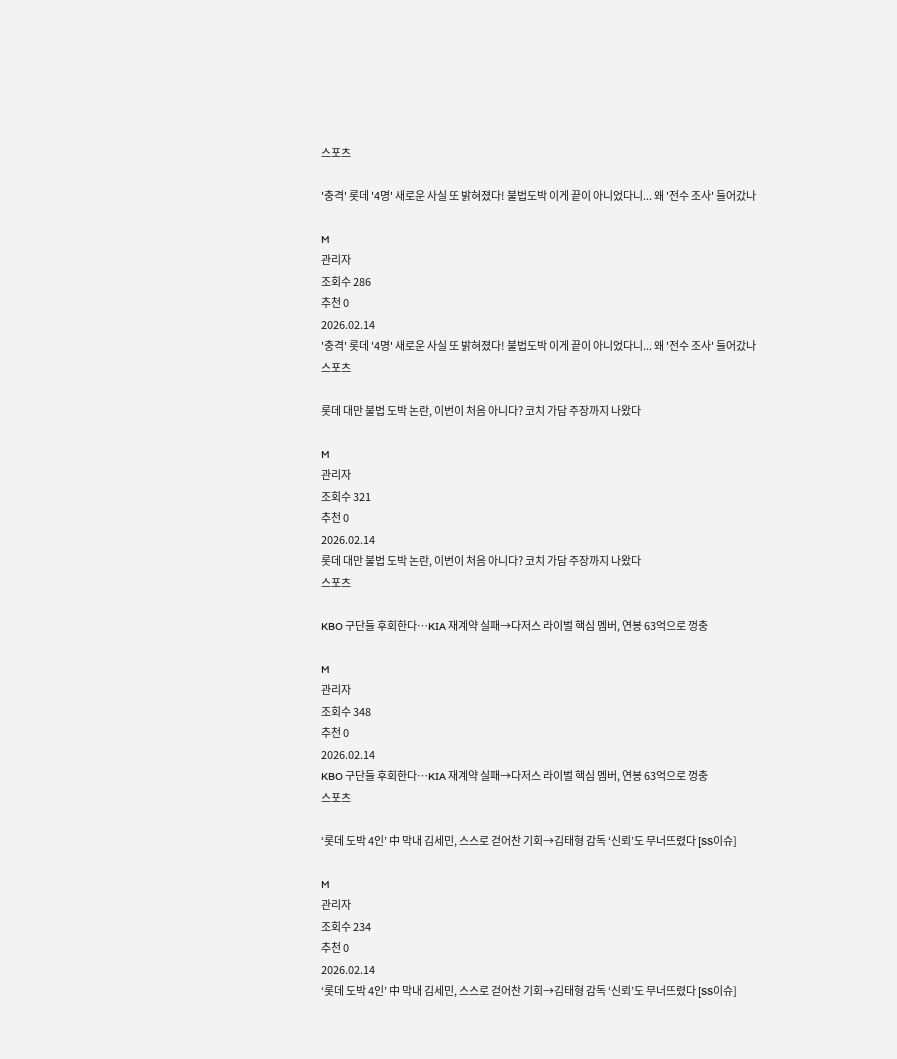스포츠

'충격' 롯데 '4명' 새로운 사실 또 밝혀졌다! 불법도박 이게 끝이 아니었다니... 왜 '전수 조사' 들어갔나

M
관리자
조회수 286
추천 0
2026.02.14
'충격' 롯데 '4명' 새로운 사실 또 밝혀졌다! 불법도박 이게 끝이 아니었다니... 왜 '전수 조사' 들어갔나
스포츠

롯데 대만 불법 도박 논란, 이번이 처음 아니다? 코치 가담 주장까지 나왔다

M
관리자
조회수 321
추천 0
2026.02.14
롯데 대만 불법 도박 논란, 이번이 처음 아니다? 코치 가담 주장까지 나왔다
스포츠

KBO 구단들 후회한다…KIA 재계약 실패→다저스 라이벌 핵심 멤버, 연봉 63억으로 껑충

M
관리자
조회수 348
추천 0
2026.02.14
KBO 구단들 후회한다…KIA 재계약 실패→다저스 라이벌 핵심 멤버, 연봉 63억으로 껑충
스포츠

‘롯데 도박 4인’ 中 막내 김세민, 스스로 걷어찬 기회→김태형 감독 ‘신뢰’도 무너뜨렸다 [SS이슈]

M
관리자
조회수 234
추천 0
2026.02.14
‘롯데 도박 4인’ 中 막내 김세민, 스스로 걷어찬 기회→김태형 감독 ‘신뢰’도 무너뜨렸다 [SS이슈]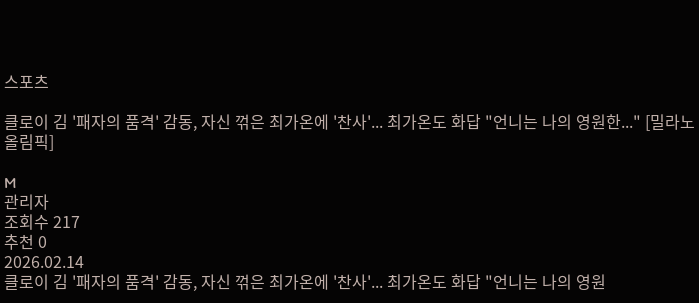스포츠

클로이 김 '패자의 품격' 감동, 자신 꺾은 최가온에 '찬사'... 최가온도 화답 "언니는 나의 영원한..." [밀라노 올림픽]

M
관리자
조회수 217
추천 0
2026.02.14
클로이 김 '패자의 품격' 감동, 자신 꺾은 최가온에 '찬사'... 최가온도 화답 "언니는 나의 영원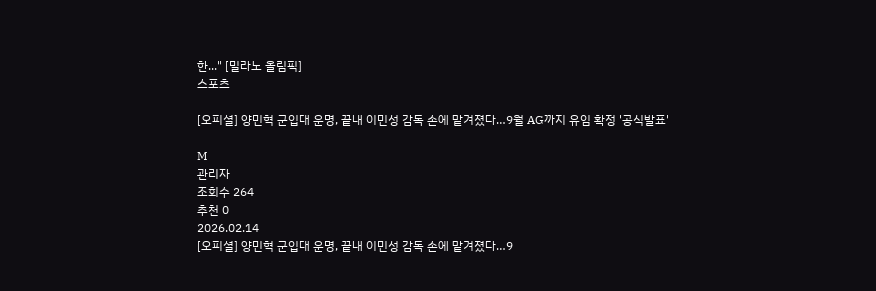한..." [밀라노 올림픽]
스포츠

[오피셜] 양민혁 군입대 운명, 끝내 이민성 감독 손에 맡겨졌다…9월 AG까지 유임 확정 '공식발표'

M
관리자
조회수 264
추천 0
2026.02.14
[오피셜] 양민혁 군입대 운명, 끝내 이민성 감독 손에 맡겨졌다…9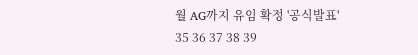월 AG까지 유임 확정 '공식발표'
35 36 37 38 39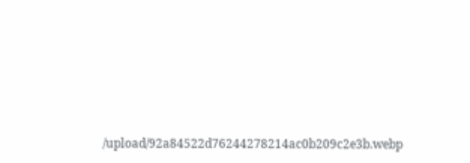/upload/92a84522d76244278214ac0b209c2e3b.webp